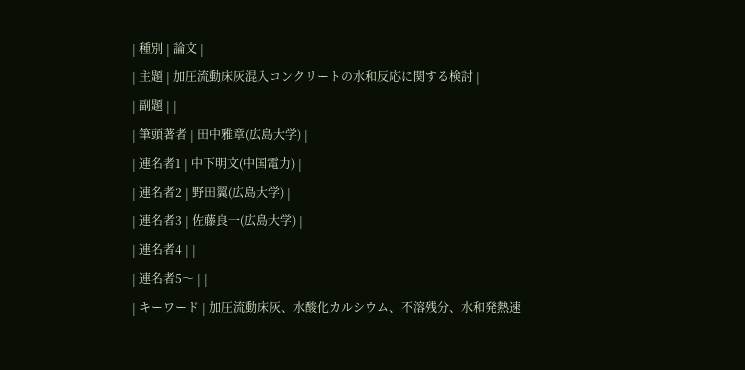| 種別 | 論文 |
| 主題 | 加圧流動床灰混入コンクリートの水和反応に関する検討 |
| 副題 | |
| 筆頭著者 | 田中雅章(広島大学) |
| 連名者1 | 中下明文(中国電力) |
| 連名者2 | 野田翼(広島大学) |
| 連名者3 | 佐藤良一(広島大学) |
| 連名者4 | |
| 連名者5〜 | |
| キーワード | 加圧流動床灰、水酸化カルシウム、不溶残分、水和発熱速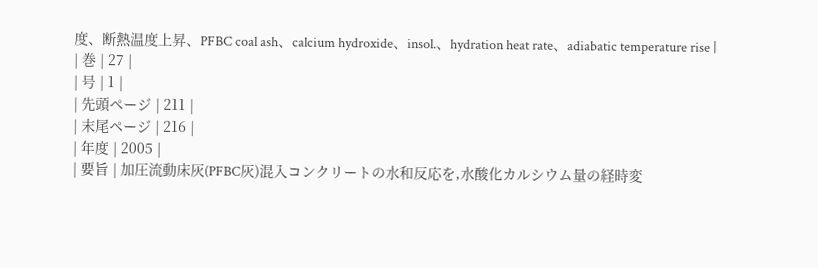度、断熱温度上昇、PFBC coal ash、calcium hydroxide、insol.、hydration heat rate、adiabatic temperature rise |
| 巻 | 27 |
| 号 | 1 |
| 先頭ページ | 211 |
| 末尾ページ | 216 |
| 年度 | 2005 |
| 要旨 | 加圧流動床灰(PFBC灰)混入コンクリートの水和反応を,水酸化カルシウム量の経時変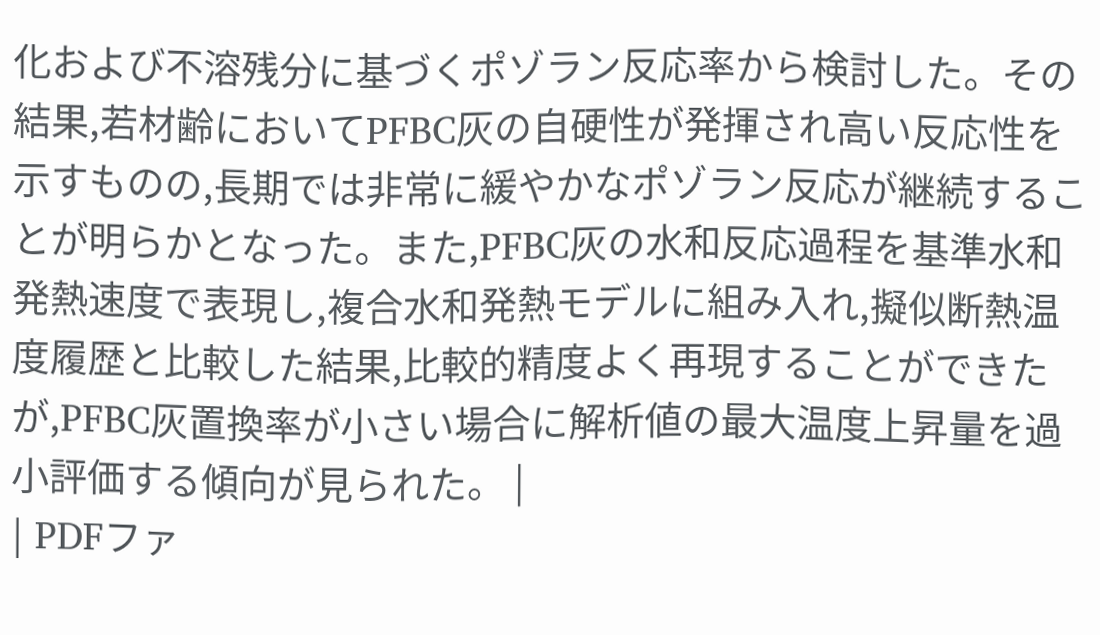化および不溶残分に基づくポゾラン反応率から検討した。その結果,若材齢においてPFBC灰の自硬性が発揮され高い反応性を示すものの,長期では非常に緩やかなポゾラン反応が継続することが明らかとなった。また,PFBC灰の水和反応過程を基準水和発熱速度で表現し,複合水和発熱モデルに組み入れ,擬似断熱温度履歴と比較した結果,比較的精度よく再現することができたが,PFBC灰置換率が小さい場合に解析値の最大温度上昇量を過小評価する傾向が見られた。 |
| PDFファ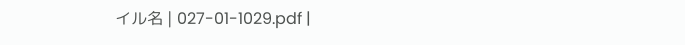イル名 | 027-01-1029.pdf |